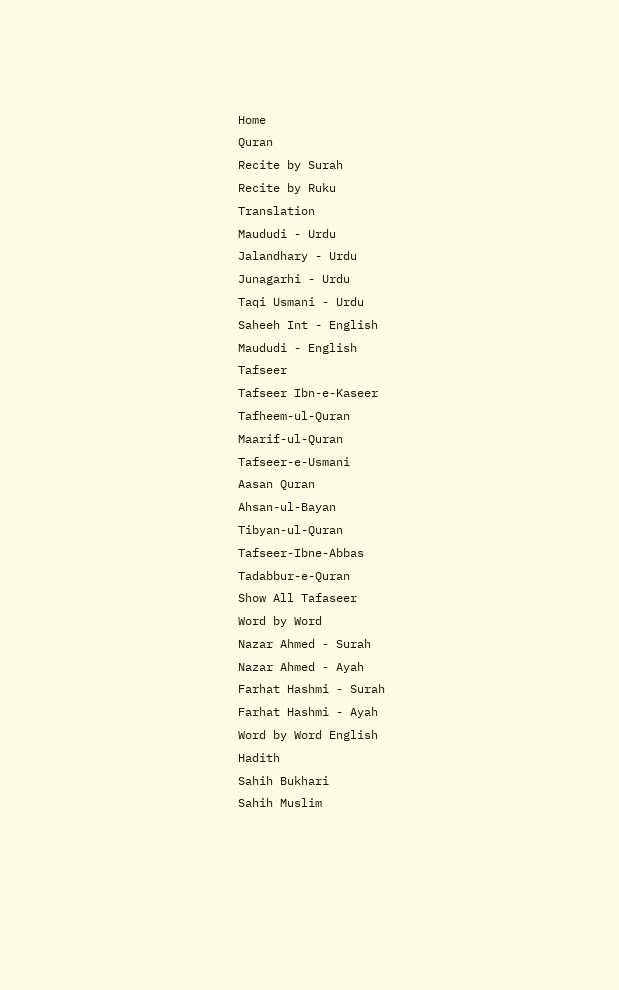Home
Quran
Recite by Surah
Recite by Ruku
Translation
Maududi - Urdu
Jalandhary - Urdu
Junagarhi - Urdu
Taqi Usmani - Urdu
Saheeh Int - English
Maududi - English
Tafseer
Tafseer Ibn-e-Kaseer
Tafheem-ul-Quran
Maarif-ul-Quran
Tafseer-e-Usmani
Aasan Quran
Ahsan-ul-Bayan
Tibyan-ul-Quran
Tafseer-Ibne-Abbas
Tadabbur-e-Quran
Show All Tafaseer
Word by Word
Nazar Ahmed - Surah
Nazar Ahmed - Ayah
Farhat Hashmi - Surah
Farhat Hashmi - Ayah
Word by Word English
Hadith
Sahih Bukhari
Sahih Muslim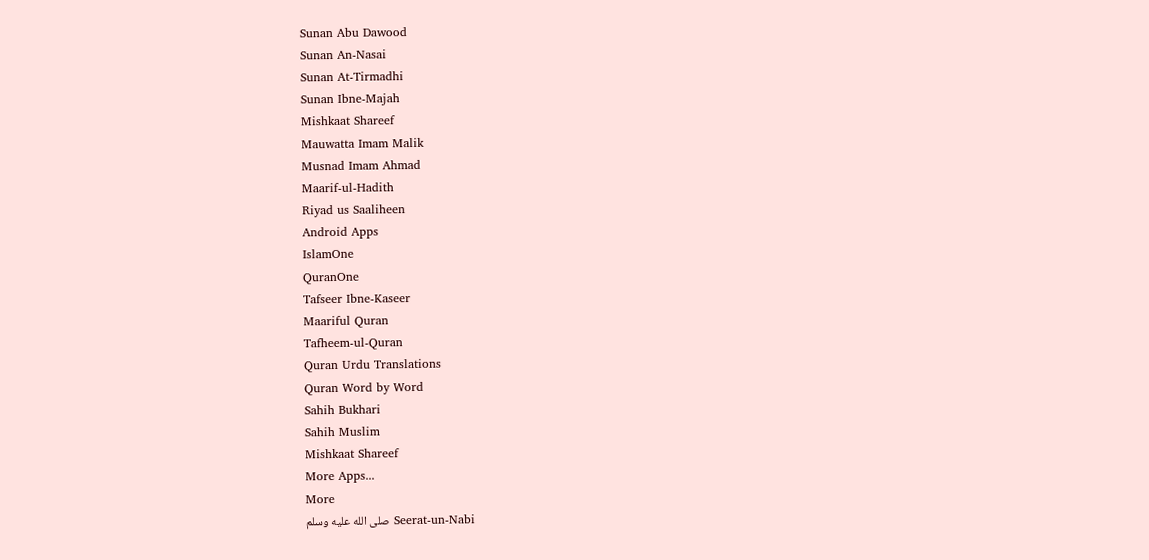Sunan Abu Dawood
Sunan An-Nasai
Sunan At-Tirmadhi
Sunan Ibne-Majah
Mishkaat Shareef
Mauwatta Imam Malik
Musnad Imam Ahmad
Maarif-ul-Hadith
Riyad us Saaliheen
Android Apps
IslamOne
QuranOne
Tafseer Ibne-Kaseer
Maariful Quran
Tafheem-ul-Quran
Quran Urdu Translations
Quran Word by Word
Sahih Bukhari
Sahih Muslim
Mishkaat Shareef
More Apps...
More
Seerat-un-Nabi صلى الله عليه وسلم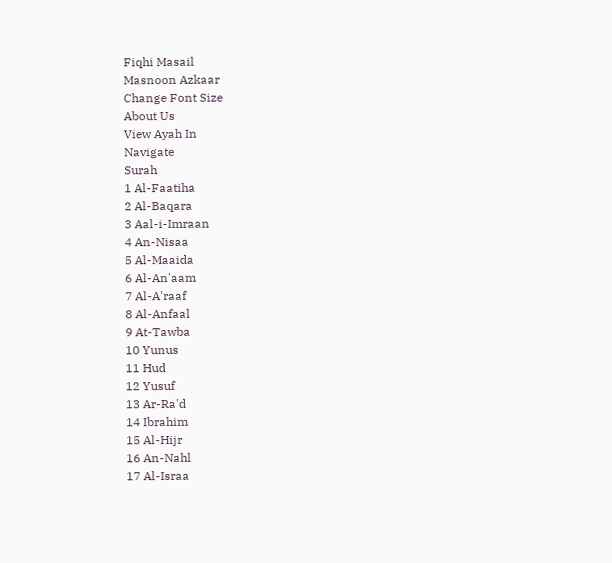Fiqhi Masail
Masnoon Azkaar
Change Font Size
About Us
View Ayah In
Navigate
Surah
1 Al-Faatiha
2 Al-Baqara
3 Aal-i-Imraan
4 An-Nisaa
5 Al-Maaida
6 Al-An'aam
7 Al-A'raaf
8 Al-Anfaal
9 At-Tawba
10 Yunus
11 Hud
12 Yusuf
13 Ar-Ra'd
14 Ibrahim
15 Al-Hijr
16 An-Nahl
17 Al-Israa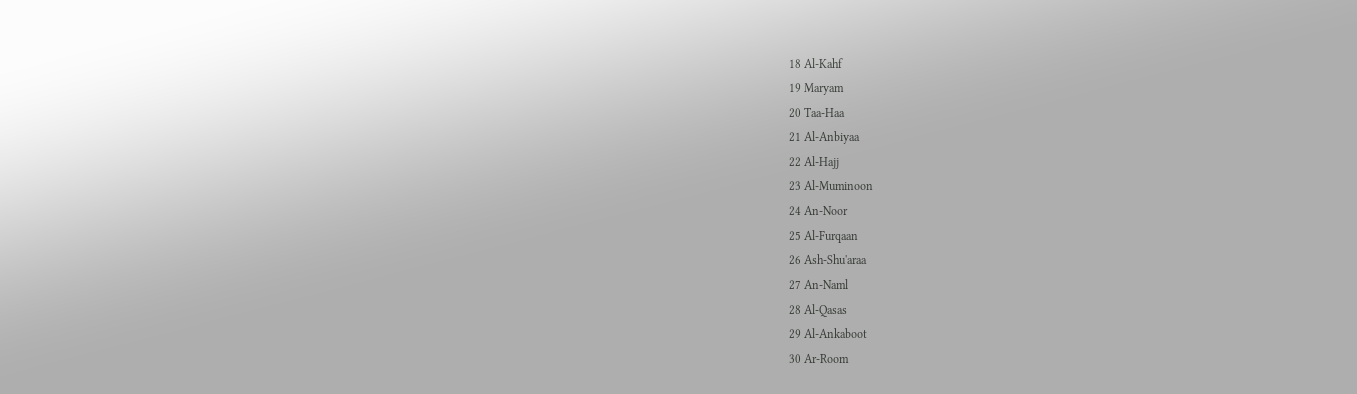18 Al-Kahf
19 Maryam
20 Taa-Haa
21 Al-Anbiyaa
22 Al-Hajj
23 Al-Muminoon
24 An-Noor
25 Al-Furqaan
26 Ash-Shu'araa
27 An-Naml
28 Al-Qasas
29 Al-Ankaboot
30 Ar-Room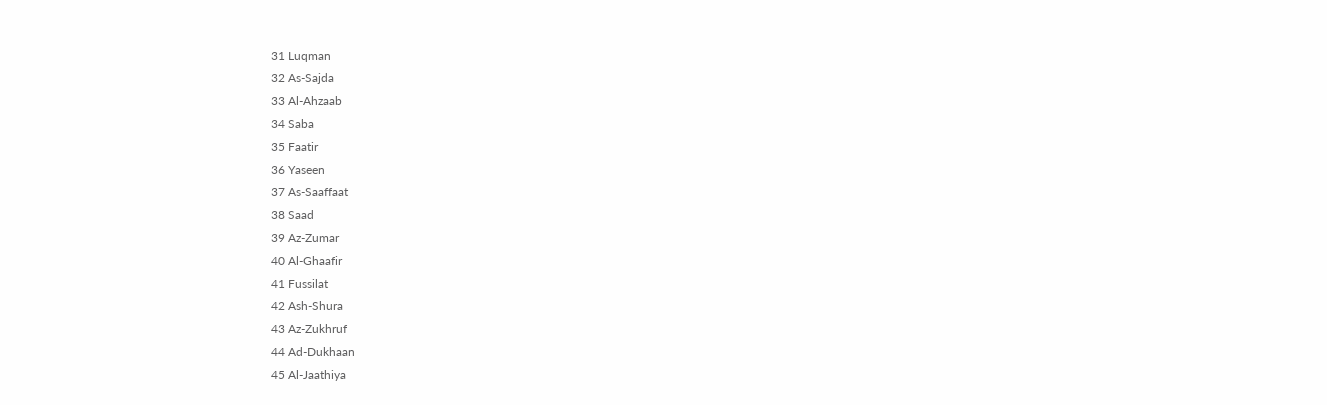31 Luqman
32 As-Sajda
33 Al-Ahzaab
34 Saba
35 Faatir
36 Yaseen
37 As-Saaffaat
38 Saad
39 Az-Zumar
40 Al-Ghaafir
41 Fussilat
42 Ash-Shura
43 Az-Zukhruf
44 Ad-Dukhaan
45 Al-Jaathiya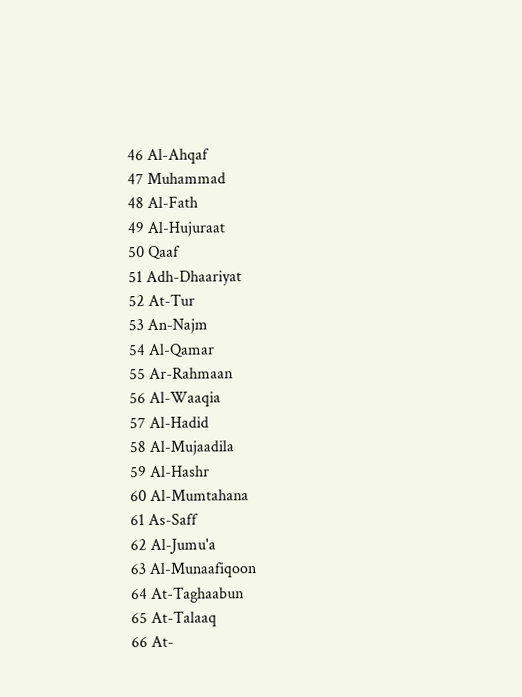46 Al-Ahqaf
47 Muhammad
48 Al-Fath
49 Al-Hujuraat
50 Qaaf
51 Adh-Dhaariyat
52 At-Tur
53 An-Najm
54 Al-Qamar
55 Ar-Rahmaan
56 Al-Waaqia
57 Al-Hadid
58 Al-Mujaadila
59 Al-Hashr
60 Al-Mumtahana
61 As-Saff
62 Al-Jumu'a
63 Al-Munaafiqoon
64 At-Taghaabun
65 At-Talaaq
66 At-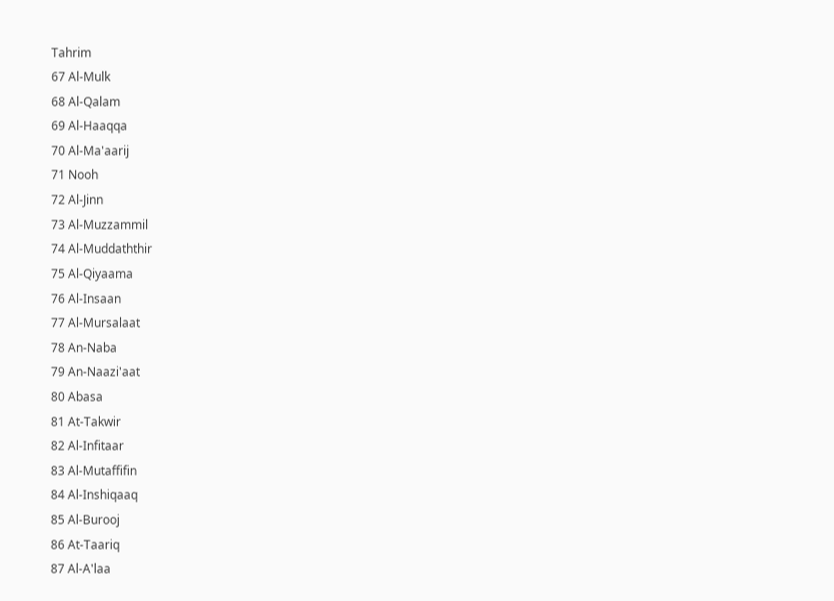Tahrim
67 Al-Mulk
68 Al-Qalam
69 Al-Haaqqa
70 Al-Ma'aarij
71 Nooh
72 Al-Jinn
73 Al-Muzzammil
74 Al-Muddaththir
75 Al-Qiyaama
76 Al-Insaan
77 Al-Mursalaat
78 An-Naba
79 An-Naazi'aat
80 Abasa
81 At-Takwir
82 Al-Infitaar
83 Al-Mutaffifin
84 Al-Inshiqaaq
85 Al-Burooj
86 At-Taariq
87 Al-A'laa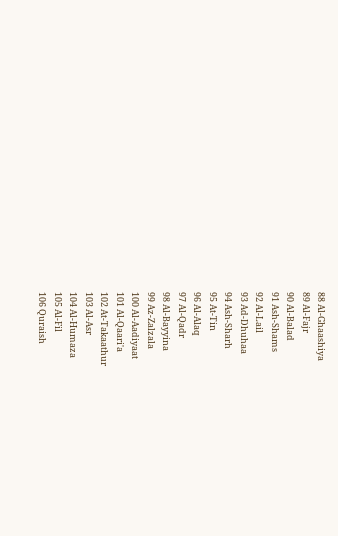88 Al-Ghaashiya
89 Al-Fajr
90 Al-Balad
91 Ash-Shams
92 Al-Lail
93 Ad-Dhuhaa
94 Ash-Sharh
95 At-Tin
96 Al-Alaq
97 Al-Qadr
98 Al-Bayyina
99 Az-Zalzala
100 Al-Aadiyaat
101 Al-Qaari'a
102 At-Takaathur
103 Al-Asr
104 Al-Humaza
105 Al-Fil
106 Quraish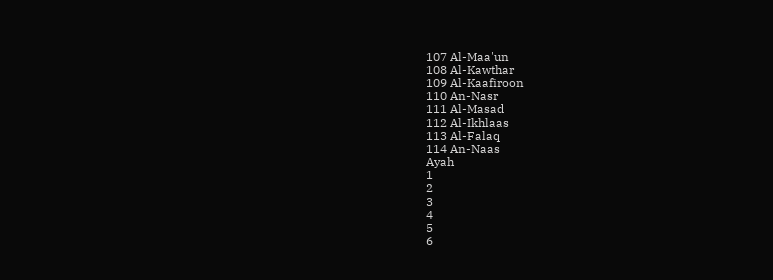107 Al-Maa'un
108 Al-Kawthar
109 Al-Kaafiroon
110 An-Nasr
111 Al-Masad
112 Al-Ikhlaas
113 Al-Falaq
114 An-Naas
Ayah
1
2
3
4
5
6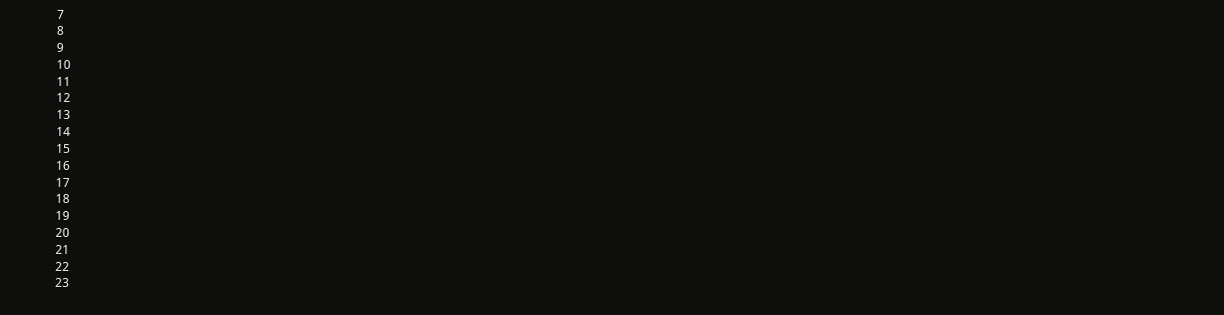7
8
9
10
11
12
13
14
15
16
17
18
19
20
21
22
23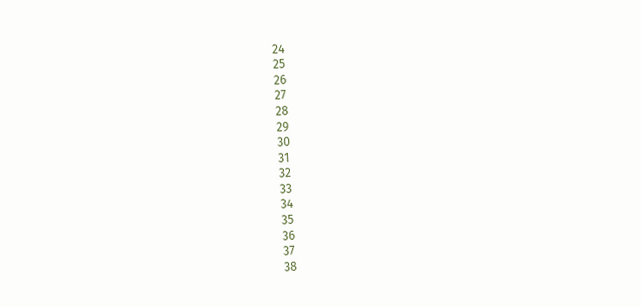24
25
26
27
28
29
30
31
32
33
34
35
36
37
38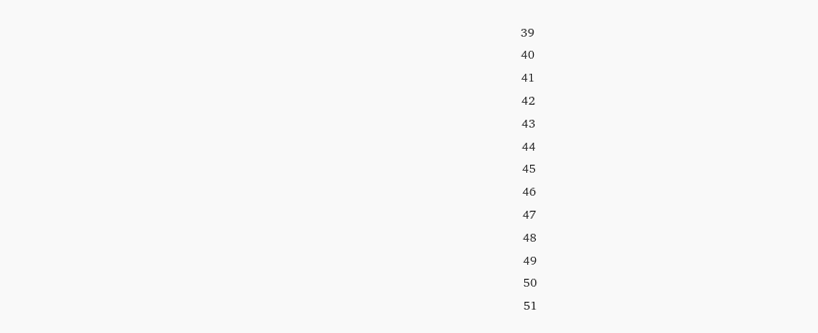39
40
41
42
43
44
45
46
47
48
49
50
51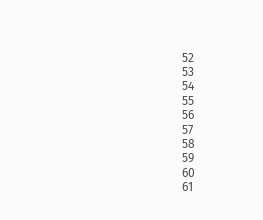52
53
54
55
56
57
58
59
60
61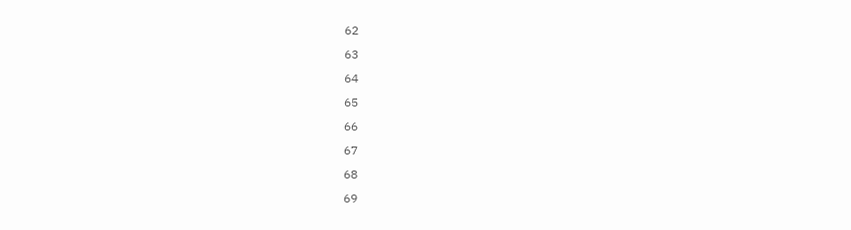62
63
64
65
66
67
68
69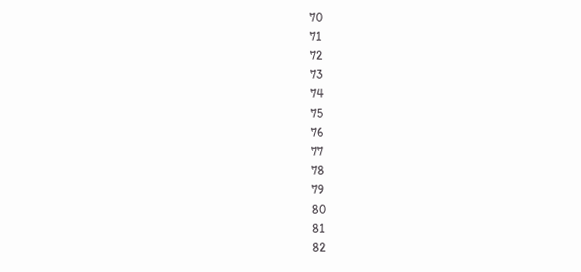70
71
72
73
74
75
76
77
78
79
80
81
82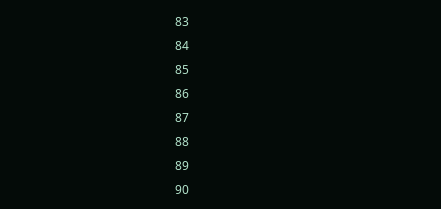83
84
85
86
87
88
89
90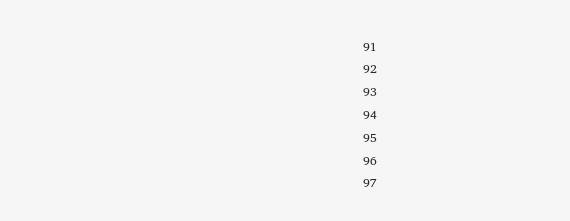91
92
93
94
95
96
97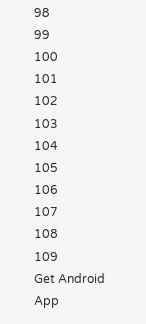98
99
100
101
102
103
104
105
106
107
108
109
Get Android App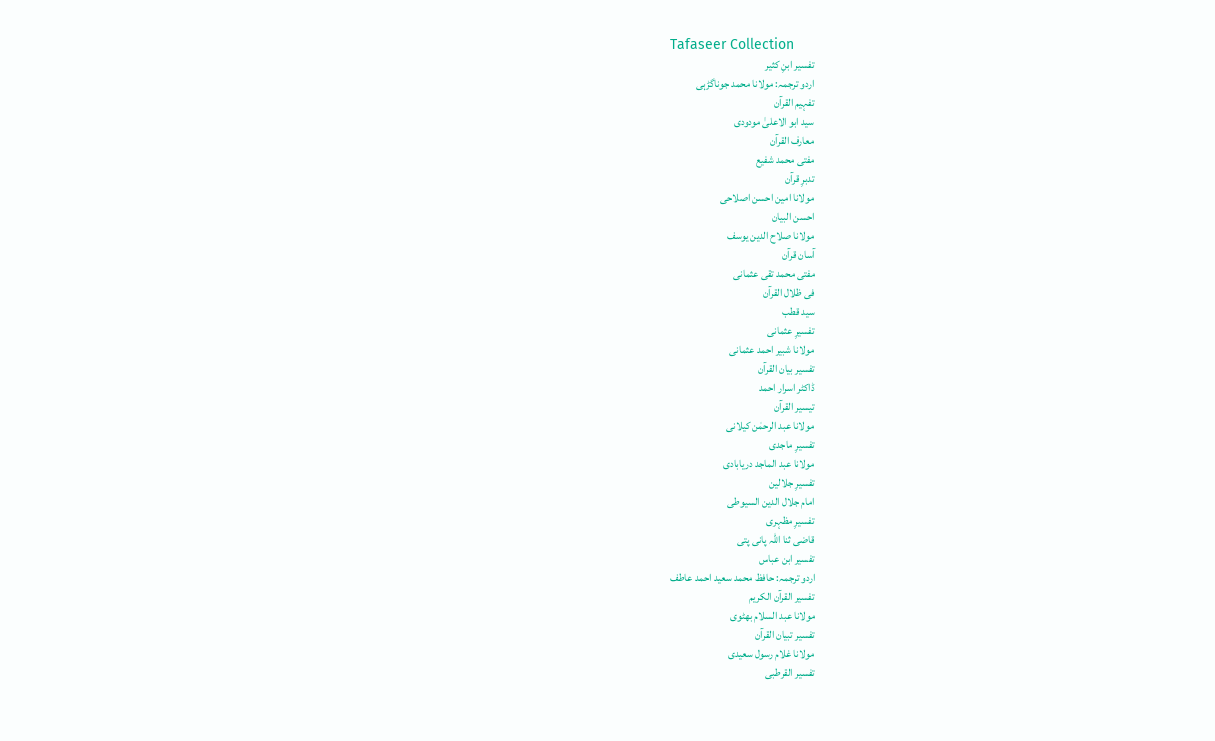Tafaseer Collection
تفسیر ابنِ کثیر
اردو ترجمہ: مولانا محمد جوناگڑہی
تفہیم القرآن
سید ابو الاعلیٰ مودودی
معارف القرآن
مفتی محمد شفیع
تدبرِ قرآن
مولانا امین احسن اصلاحی
احسن البیان
مولانا صلاح الدین یوسف
آسان قرآن
مفتی محمد تقی عثمانی
فی ظلال القرآن
سید قطب
تفسیرِ عثمانی
مولانا شبیر احمد عثمانی
تفسیر بیان القرآن
ڈاکٹر اسرار احمد
تیسیر القرآن
مولانا عبد الرحمٰن کیلانی
تفسیرِ ماجدی
مولانا عبد الماجد دریابادی
تفسیرِ جلالین
امام جلال الدین السیوطی
تفسیرِ مظہری
قاضی ثنا اللہ پانی پتی
تفسیر ابن عباس
اردو ترجمہ: حافظ محمد سعید احمد عاطف
تفسیر القرآن الکریم
مولانا عبد السلام بھٹوی
تفسیر تبیان القرآن
مولانا غلام رسول سعیدی
تفسیر القرطبی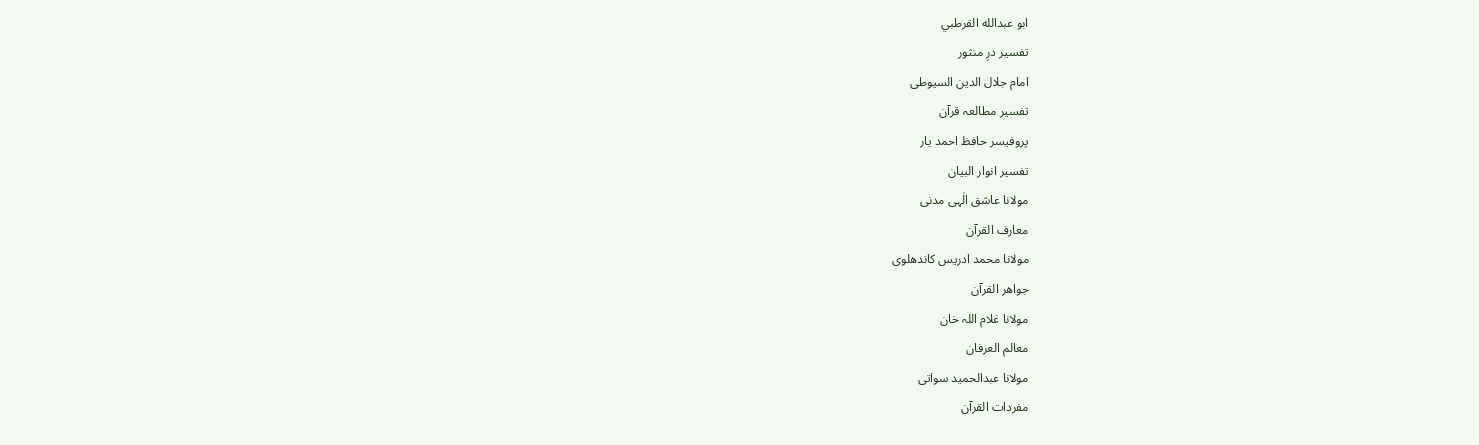ابو عبدالله القرطبي
تفسیر درِ منثور
امام جلال الدین السیوطی
تفسیر مطالعہ قرآن
پروفیسر حافظ احمد یار
تفسیر انوار البیان
مولانا عاشق الٰہی مدنی
معارف القرآن
مولانا محمد ادریس کاندھلوی
جواھر القرآن
مولانا غلام اللہ خان
معالم العرفان
مولانا عبدالحمید سواتی
مفردات القرآن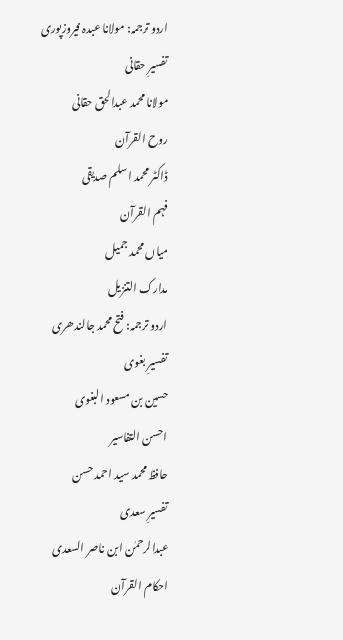اردو ترجمہ: مولانا عبدہ فیروزپوری
تفسیرِ حقانی
مولانا محمد عبدالحق حقانی
روح القرآن
ڈاکٹر محمد اسلم صدیقی
فہم القرآن
میاں محمد جمیل
مدارک التنزیل
اردو ترجمہ: فتح محمد جالندھری
تفسیرِ بغوی
حسین بن مسعود البغوی
احسن التفاسیر
حافظ محمد سید احمد حسن
تفسیرِ سعدی
عبدالرحمٰن ابن ناصر السعدی
احکام القرآن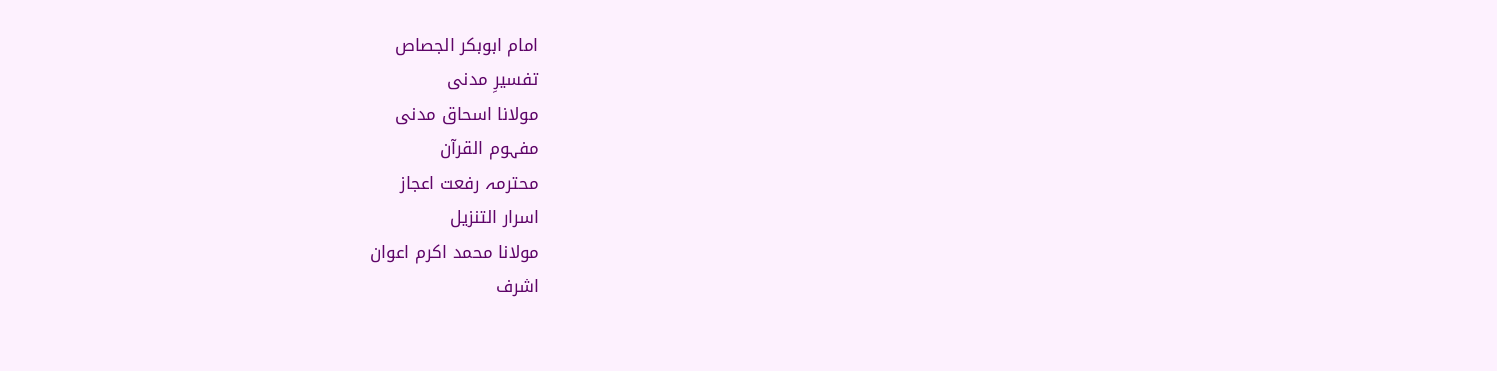امام ابوبکر الجصاص
تفسیرِ مدنی
مولانا اسحاق مدنی
مفہوم القرآن
محترمہ رفعت اعجاز
اسرار التنزیل
مولانا محمد اکرم اعوان
اشرف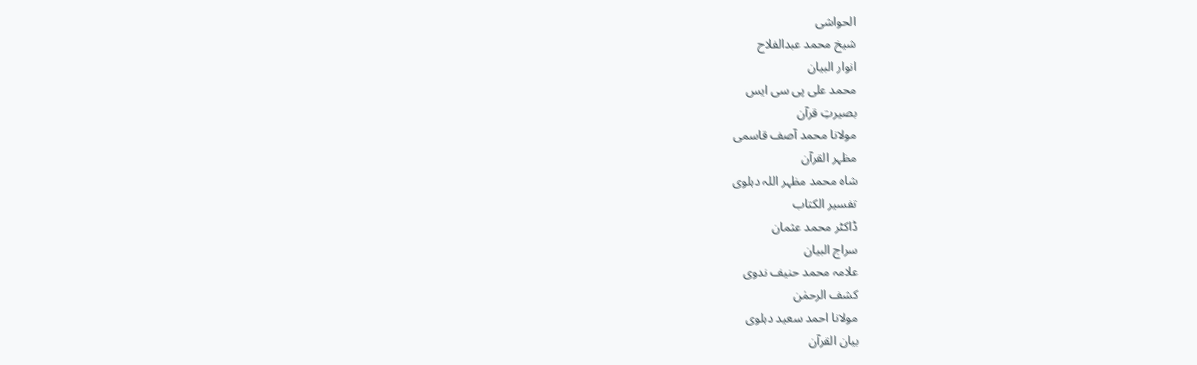الحواشی
شیخ محمد عبدالفلاح
انوار البیان
محمد علی پی سی ایس
بصیرتِ قرآن
مولانا محمد آصف قاسمی
مظہر القرآن
شاہ محمد مظہر اللہ دہلوی
تفسیر الکتاب
ڈاکٹر محمد عثمان
سراج البیان
علامہ محمد حنیف ندوی
کشف الرحمٰن
مولانا احمد سعید دہلوی
بیان القرآن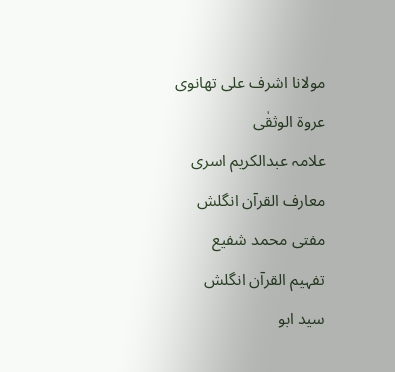مولانا اشرف علی تھانوی
عروۃ الوثقٰی
علامہ عبدالکریم اسری
معارف القرآن انگلش
مفتی محمد شفیع
تفہیم القرآن انگلش
سید ابو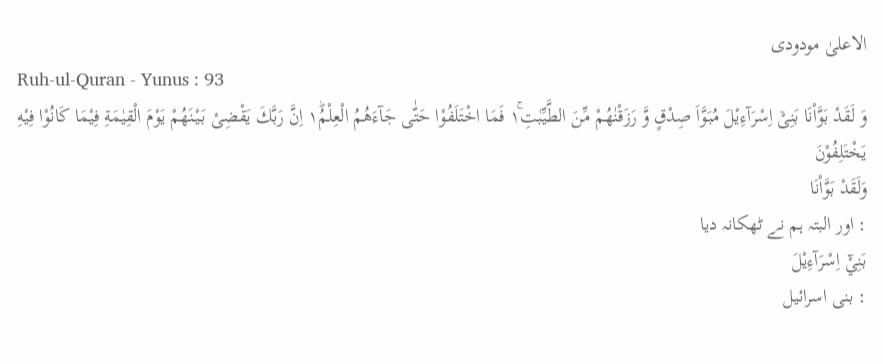الاعلیٰ مودودی
Ruh-ul-Quran - Yunus : 93
وَ لَقَدْ بَوَّاْنَا بَنِیْۤ اِسْرَآءِیْلَ مُبَوَّاَ صِدْقٍ وَّ رَزَقْنٰهُمْ مِّنَ الطَّیِّبٰتِ١ۚ فَمَا اخْتَلَفُوْا حَتّٰى جَآءَهُمُ الْعِلْمُ١ؕ اِنَّ رَبَّكَ یَقْضِیْ بَیْنَهُمْ یَوْمَ الْقِیٰمَةِ فِیْمَا كَانُوْا فِیْهِ یَخْتَلِفُوْنَ
وَلَقَدْ بَوَّاْنَا
: اور البتہ ہم نے ٹھکانہ دیا
بَنِيْٓ اِسْرَآءِيْلَ
: بنی اسرائیل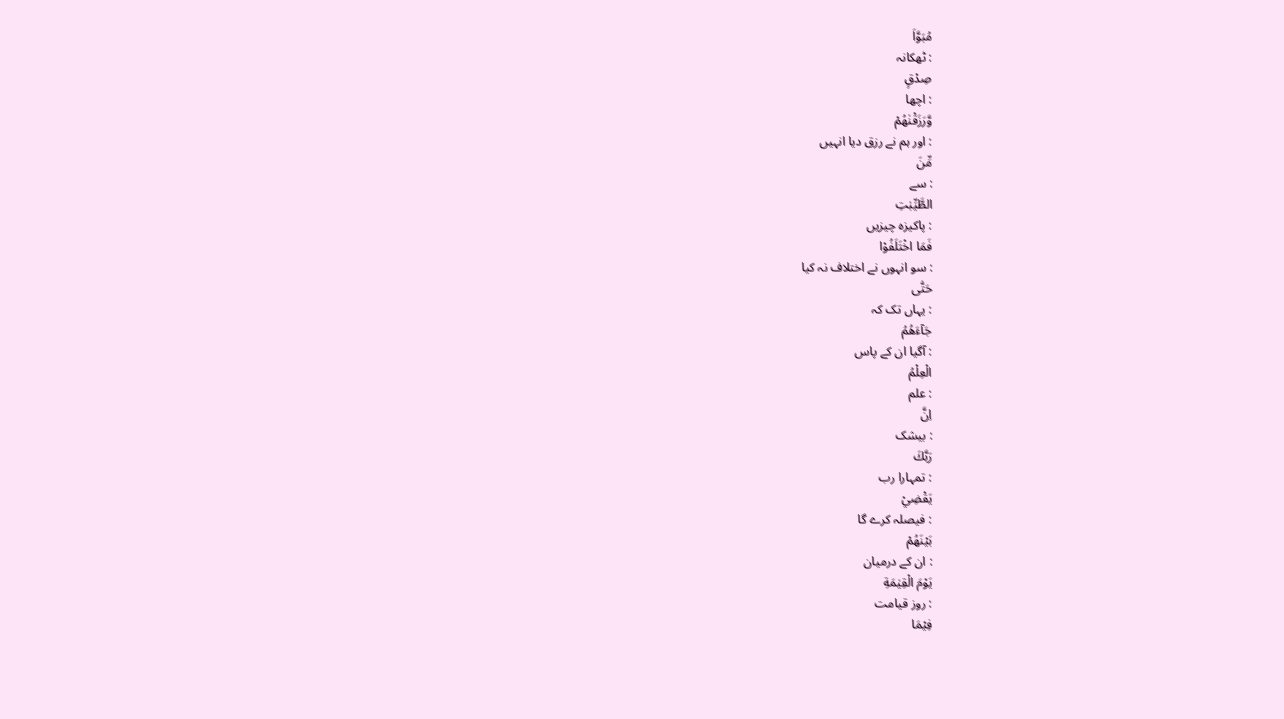مُبَوَّاَ
: ٹھکانہ
صِدْقٍ
: اچھا
وَّرَزَقْنٰھُمْ
: اور ہم نے رزق دیا انہیں
مِّنَ
: سے
الطَّيِّبٰتِ
: پاکیزہ چیزیں
فَمَا اخْتَلَفُوْا
: سو انہوں نے اختلاف نہ کیا
حَتّٰى
: یہاں تک کہ
جَآءَھُمُ
: آگیا ان کے پاس
الْعِلْمُ
: علم
اِنَّ
: بیشک
رَبَّكَ
: تمہارا رب
يَقْضِيْ
: فیصلہ کرے گا
بَيْنَھُمْ
: ان کے درمیان
يَوْمَ الْقِيٰمَةِ
: روز قیامت
فِيْمَا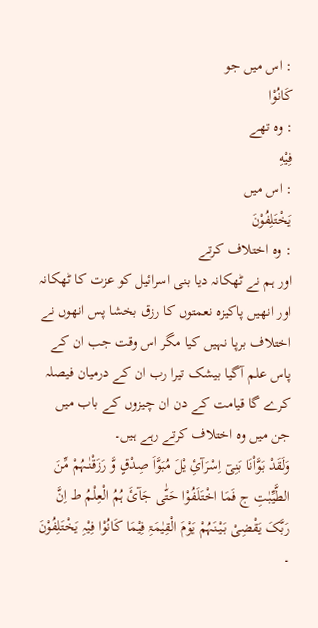: اس میں جو
كَانُوْا
: وہ تھے
فِيْهِ
: اس میں
يَخْتَلِفُوْنَ
: وہ اختلاف کرتے
اور ہم نے ٹھکانہ دیا بنی اسرائیل کو عزت کا ٹھکانہ اور انھیں پاکیزہ نعمتوں کا رزق بخشا پس انھوں نے اختلاف برپا نہیں کیا مگر اس وقت جب ان کے پاس علم آگیا بیشک تیرا رب ان کے درمیان فیصلہ کرے گا قیامت کے دن ان چیزوں کے باب میں جن میں وہ اختلاف کرتے رہے ہیں۔
وَلَقَدْ بَوَّاْنَا بَنِیٓ اِسْرَآئِ یْلَ مُبَوَّاَ صِدْقٍ وَّ رَزَقْنٰـہُمْ مِّنَ الطَّیِّبٰتِ ج فَمَا اخْتَلَفُوْا حَتّٰی جَآئَ ہُمُ الْعِلْمُ ط اِنَّ رَبَّکَ یَقْضِیْ بَیْنَہُمْ یَوْمَ الْقِیٰمَۃِ فِیْمَا کَانُوْا فِیْہِ یَخْتَلِفُوْنَ ۔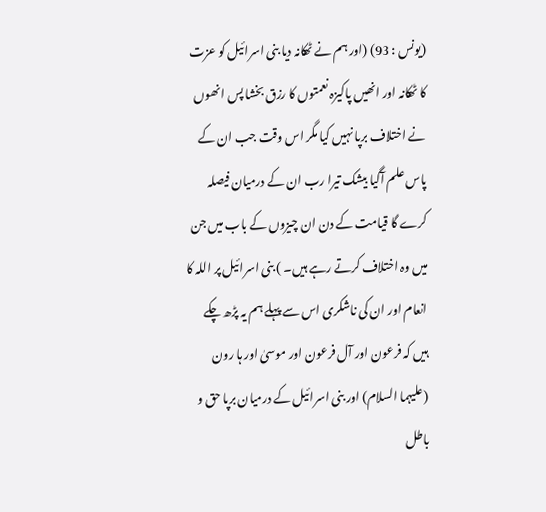(یونس : 93) (اور ہم نے ٹھکانہ دیا بنی اسرائیل کو عزت کا ٹھکانہ اور انھیں پاکیزہ نعمتوں کا رزق بخشا پس انھوں نے اختلاف برپا نہیں کیا مگر اس وقت جب ان کے پاس علم آگیا بیشک تیرا رب ان کے درمیان فیصلہ کرے گا قیامت کے دن ان چیزوں کے باب میں جن میں وہ اختلاف کرتے رہے ہیں۔ ) بنی اسرائیل پر اللہ کا انعام اور ان کی ناشکری اس سے پہلے ہم یہ پڑھ چکے ہیں کہ فرعون اور آل فرعون اور موسیٰ اور ہا رون (علیہما السلام) اور بنی اسرائیل کے درمیان برپا حق و باطل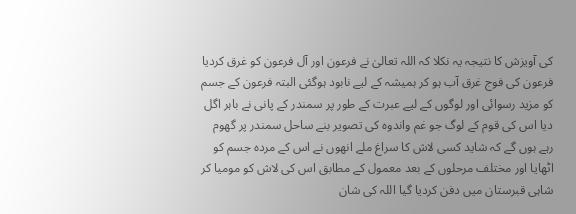کی آویزش کا نتیجہ یہ نکلا کہ اللہ تعالیٰ نے فرعون اور آل فرعون کو غرق کردیا فرعون کی فوج غرق آب ہو کر ہمیشہ کے لیے نابود ہوگئی البتہ فرعون کے جسم کو مزید رسوائی اور لوگوں کے لیے عبرت کے طور پر سمندر کے پانی نے باہر اگل دیا اس کی قوم کے لوگ جو غم واندوہ کی تصویر بنے ساحل سمندر پر گھوم رہے ہوں گے کہ شاید کسی لاش کا سراغ ملے انھوں نے اس کے مردہ جسم کو اٹھایا اور مختلف مرحلوں کے بعد معمول کے مطابق اس کی لاش کو مومیا کر شاہی قبرستان میں دفن کردیا گیا اللہ کی شان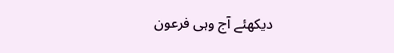دیکھئے آج وہی فرعون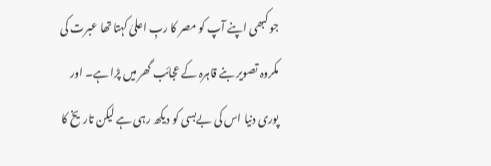جو کبھی اپنے آپ کو مصر کا ربِ اعلیٰ کہتا تھا عبرت کی مکروہ تصویر بنے قاہرہ کے عجائب گھر میں پڑا ہے۔ اور پوری دنیا اس کی بےبسی کو دیکھ رہی ہے لیکن تاریخ کا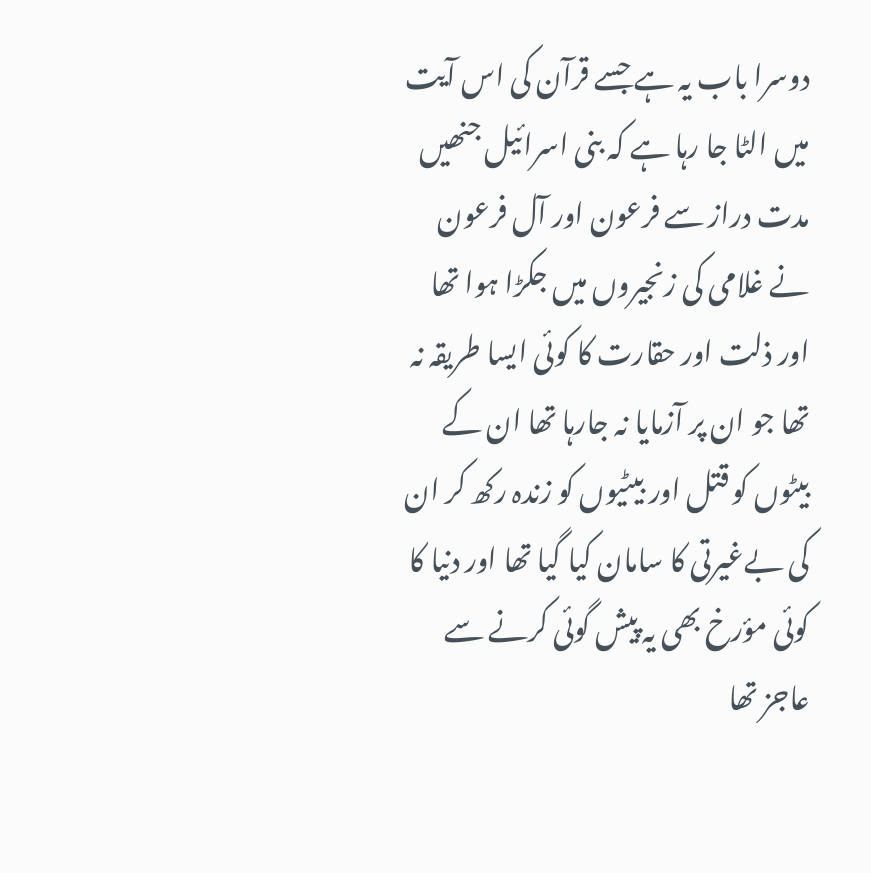دوسرا باب یہ ہے جسے قرآن کی اس آیت میں الٹا جا رہا ہے کہ بنی اسرائیل جنھیں مدت دراز سے فرعون اور آل فرعون نے غلامی کی زنجیروں میں جکڑا ہوا تھا اور ذلت اور حقارت کا کوئی ایسا طریقہ نہ تھا جو ان پر آزمایا نہ جارہا تھا ان کے بیٹوں کو قتل اور بیٹیوں کو زندہ رکھ کر ان کی بےغیرتی کا سامان کیا گیا تھا اور دنیا کا کوئی مؤرخ بھی یہ پیش گوئی کرنے سے عاجز تھا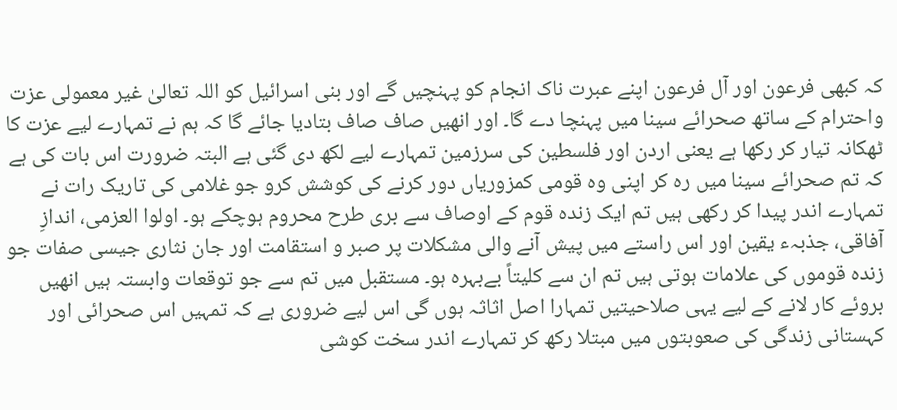کہ کبھی فرعون اور آل فرعون اپنے عبرت ناک انجام کو پہنچیں گے اور بنی اسرائیل کو اللہ تعالیٰ غیر معمولی عزت واحترام کے ساتھ صحرائے سینا میں پہنچا دے گا۔ اور انھیں صاف صاف بتادیا جائے گا کہ ہم نے تمہارے لیے عزت کا ٹھکانہ تیار کر رکھا ہے یعنی اردن اور فلسطین کی سرزمین تمہارے لیے لکھ دی گئی ہے البتہ ضرورت اس بات کی ہے کہ تم صحرائے سینا میں رہ کر اپنی وہ قومی کمزوریاں دور کرنے کی کوشش کرو جو غلامی کی تاریک رات نے تمہارے اندر پیدا کر رکھی ہیں تم ایک زندہ قوم کے اوصاف سے بری طرح محروم ہوچکے ہو۔ اولوا العزمی، اندازِ آفاقی، جذبہء یقین اور اس راستے میں پیش آنے والی مشکلات پر صبر و استقامت اور جان نثاری جیسی صفات جو زندہ قوموں کی علامات ہوتی ہیں تم ان سے کلیتاً بےبہرہ ہو۔ مستقبل میں تم سے جو توقعات وابستہ ہیں انھیں بروئے کار لانے کے لیے یہی صلاحیتیں تمہارا اصل اثاثہ ہوں گی اس لیے ضروری ہے کہ تمہیں اس صحرائی اور کہستانی زندگی کی صعوبتوں میں مبتلا رکھ کر تمہارے اندر سخت کوشی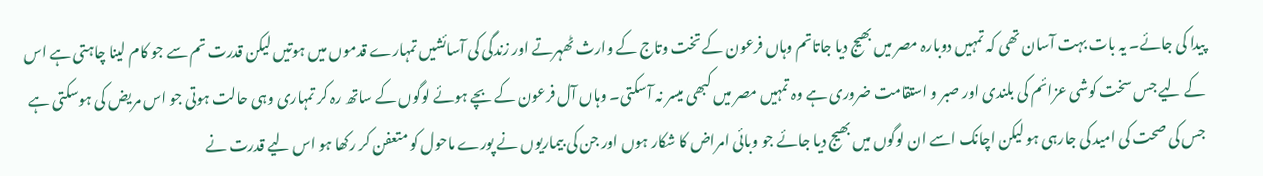پیدا کی جائے۔ یہ بات بہت آسان تھی کہ تمہیں دوبارہ مصر میں بھیج دیا جاتاتم وہاں فرعون کے تخت وتاج کے وارث ٹھہرتے اور زندگی کی آسائشیں تمہارے قدموں میں ہوتیں لیکن قدرت تم سے جو کام لینا چاہتی ہے اس کے لیے جس سخت کوشی عزائم کی بلندی اور صبر و استقامت ضروری ہے وہ تمہیں مصر میں کبھی میسر نہ آسکتی۔ وہاں آل فرعون کے بچے ہوئے لوگوں کے ساتھ رہ کر تمہاری وہی حالت ہوتی جو اس مریض کی ہوسکتی ہے جس کی صحت کی امید کی جارہی ہو لیکن اچانک اسے ان لوگوں میں بھیج دیا جائے جو وبائی امراض کا شکار ہوں اور جن کی بیماریوں نے پورے ماحول کو متعفن کر رکھا ہو اس لیے قدرت نے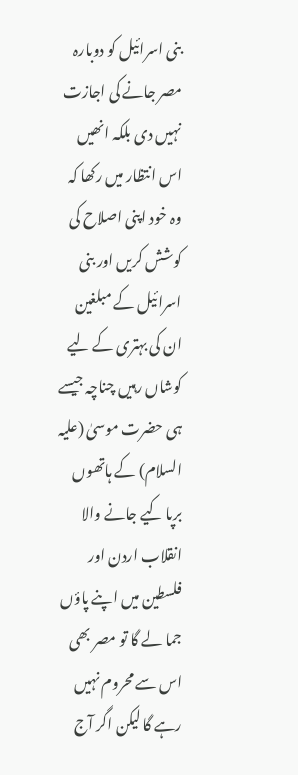بنی اسرائیل کو دوبارہ مصر جانے کی اجازت نہیں دی بلکہ انھیں اس انتظار میں رکھا کہ وہ خود اپنی اصلاح کی کوشش کریں اور بنی اسرائیل کے مبلغین ان کی بہتری کے لیے کوشاں رہیں چناچہ جیسے ہی حضرت موسیٰ (علیہ السلام) کے ہاتھوں برپا کیے جانے والا انقلاب اردن اور فلسطین میں اپنے پاؤں جما لے گا تو مصر بھی اس سے محروم نہیں رہے گا لیکن اگر آج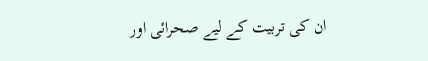ان کی تربیت کے لیے صحرائی اور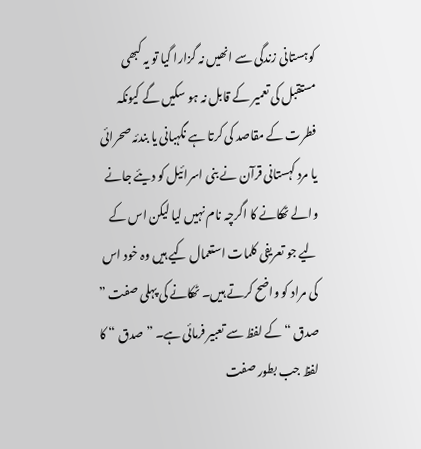کوہستانی زندگی سے انھیں نہ گزارا گیا تو یہ کبھی مستقبل کی تعمیر کے قابل نہ ہو سکیں گے کیونکہ فطرت کے مقاصد کی کرتا ہے نگہبانی یا بندئہ صحرائی یا مرد کہستانی قرآن نے بنی اسرائیل کو دیئے جانے والے ٹھکانے کا اگرچہ نام نہیں لیا لیکن اس کے لیے جو تعریفی کلمات استعمال کیے ہیں وہ خود اس کی مراد کو واضح کرتے ہیں۔ ٹھکانے کی پہلی صفت ” صدق “ کے لفظ سے تعبیر فرمائی ہے۔ ” صدق “ کا لفظ جب بطور صفت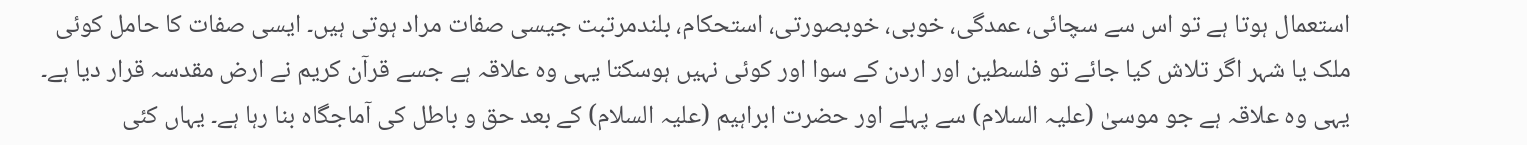استعمال ہوتا ہے تو اس سے سچائی، عمدگی، خوبی، خوبصورتی، استحکام، بلندمرتبت جیسی صفات مراد ہوتی ہیں۔ ایسی صفات کا حامل کوئی ملک یا شہر اگر تلاش کیا جائے تو فلسطین اور اردن کے سوا اور کوئی نہیں ہوسکتا یہی وہ علاقہ ہے جسے قرآن کریم نے ارض مقدسہ قرار دیا ہے۔ یہی وہ علاقہ ہے جو موسیٰ (علیہ السلام) سے پہلے اور حضرت ابراہیم (علیہ السلام) کے بعد حق و باطل کی آماجگاہ بنا رہا ہے۔ یہاں کئی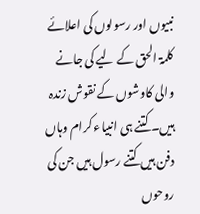نبیوں اور رسولوں کی اعلائے کلمۃ الحق کے لیے کی جانے والی کاوشوں کے نقوش زندہ ہیں۔ کتنے ہی انبیاء کرام وہاں دفن ہیں کتنے رسول ہیں جن کی روحوں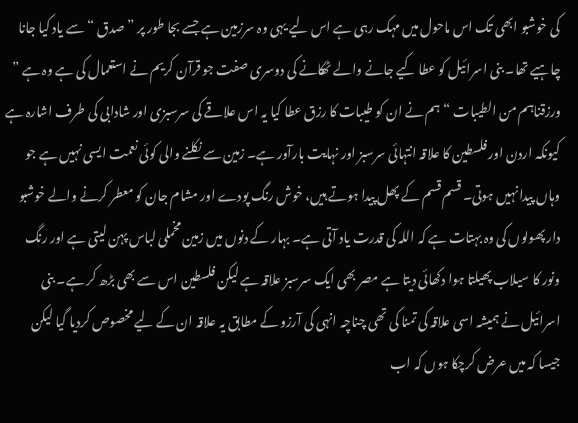کی خوشبو ابھی تک اس ماحول میں مہک رہی ہے اس لیے یہی وہ سرزمین ہے جسے بجا طور پر ” صدق “ سے یاد کیا جانا چاہیے تھا۔ بنی اسرائیل کو عطا کیے جانے والے ٹھکانے کی دوسری صفت جو قرآن کریم نے استعمال کی ہے وہ ہے ” ورزقناہم من الطیبات “ ہم نے ان کو طیبات کا رزق عطا کیا یہ اس علاقے کی سرسبزی اور شادابی کی طرف اشارہ ہے کیونکہ اردن اور فلسطین کا علاقہ انتہائی سرسبز اور نہایت بارآور ہے۔ زمین سے نکلنے والی کوئی نعمت ایسی نہیں ہے جو وہاں پیدا نہیں ہوتی۔ قسم قسم کے پھل پیدا ہوتے ہیں، خوش رنگ پودے اور مشام جان کو معطر کرنے والے خوشبو دار پھولوں کی وہ بہتات ہے کہ اللہ کی قدرت یاد آتی ہے۔ بہار کے دنوں میں زمین مخملی لباس پہن لیتی ہے اور رنگ ونور کا سیلاب پھیلتا ہوا دکھائی دیتا ہے مصر بھی ایک سرسبز علاقہ ہے لیکن فلسطین اس سے بھی بڑھ کر ہے۔ بنی اسرائیل نے ہمیشہ اسی علاقہ کی تمنا کی تھی چناچہ انہی کی آرزو کے مطابق یہ علاقہ ان کے لیے مخصوص کردیا گیا لیکن جیسا کہ میں عرض کرچکا ہوں کہ اب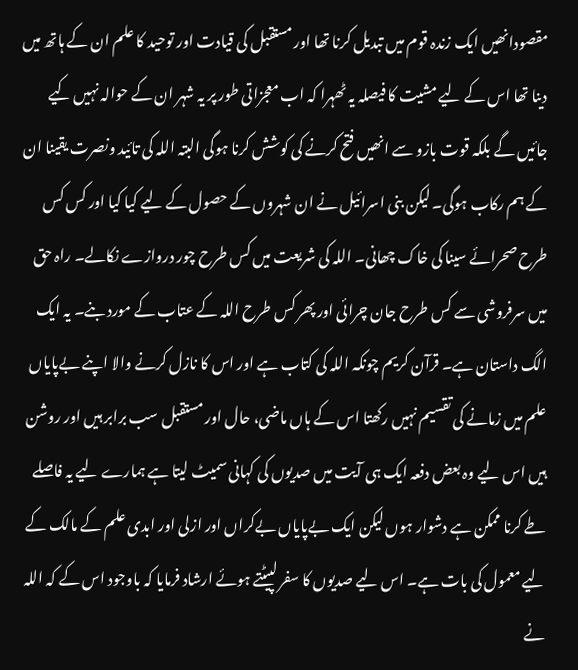مقصودانھیں ایک زندہ قوم میں تبدیل کرنا تھا اور مستقبل کی قیادت اور توحید کا علم ان کے ہاتھ میں دینا تھا اس کے لیے مشیت کا فیصلہ یہ ٹھہرا کہ اب معجزاتی طور پر یہ شہر ان کے حوالہ نہیں کیے جائیں گے بلکہ قوت بازو سے انھیں فتح کرنے کی کوشش کرنا ہوگی البتہ اللہ کی تائید ونصرت یقینا ان کے ہم رکاب ہوگی۔ لیکن بنی اسرائیل نے ان شہروں کے حصول کے لیے کیا کیا اور کس کس طرح صحرائے سینا کی خاک چھانی۔ اللہ کی شریعت میں کس طرح چور دروازے نکالے۔ راہ حق میں سرفروشی سے کس طرح جان چرائی اور پھر کس طرح اللہ کے عتاب کے مورد بنے۔ یہ ایک الگ داستان ہے۔ قرآن کریم چونکہ اللہ کی کتاب ہے اور اس کا نازل کرنے والا اپنے بےپایاں علم میں زمانے کی تقسیم نہیں رکھتا اس کے ہاں ماضی، حال اور مستقبل سب برابر ہیں اور روشن ہیں اس لیے وہ بعض دفعہ ایک ہی آیت میں صدیوں کی کہانی سمیٹ لیتا ہے ہمارے لیے یہ فاصلے طے کرنا ممکن ہے دشوار ہوں لیکن ایک بےپایاں بےکراں اور ازلی اور ابدی علم کے مالک کے لیے معمول کی بات ہے۔ اس لیے صدیوں کا سفر لپیٹتے ہوئے ارشاد فرمایا کہ باوجود اس کے کہ اللہ نے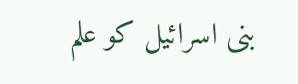بنی اسرائیل کو علم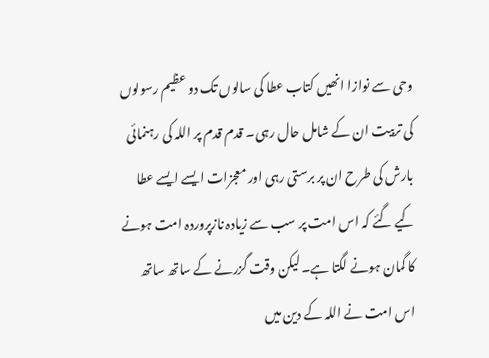وحی سے نوازا انھیں کتاب عطا کی سالوں تک دو عظیم رسولوں کی تربیت ان کے شامل حال رہی۔ قدم قدم پر اللہ کی رہنمائی بارش کی طرح ان پر برستی رہی اور معجزات ایسے ایسے عطا کیے گئے کہ اس امت پر سب سے زیادہ نازپروردہ امت ہونے کا گمان ہونے لگتا ہے۔ لیکن وقت گزرنے کے ساتھ ساتھ اس امت نے اللہ کے دین میں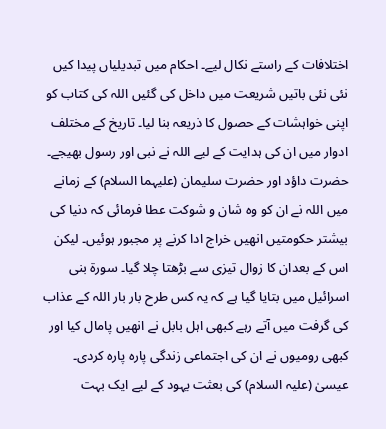اختلافات کے راستے نکال لیے۔ احکام میں تبدیلیاں پیدا کیں نئی نئی باتیں شریعت میں داخل کی گئیں اللہ کی کتاب کو اپنی خواہشات کے حصول کا ذریعہ بنا لیا۔ تاریخ کے مختلف ادوار میں ان کی ہدایت کے لیے اللہ نے نبی اور رسول بھیجے۔ حضرت داؤد اور حضرت سلیمان (علیہما السلام) کے زمانے میں اللہ نے ان کو وہ شان و شوکت عطا فرمائی کہ دنیا کی بیشتر حکومتیں انھیں خراج ادا کرنے پر مجبور ہوئیں۔ لیکن اس کے بعدان کا زوال تیزی سے بڑھتا چلا گیا۔ سورة بنی اسرائیل میں بتایا گیا ہے کہ یہ کس طرح بار بار اللہ کے عذاب کی گرفت میں آتے رہے کبھی اہل بابل نے انھیں پامال کیا اور کبھی رومیوں نے ان کی اجتماعی زندگی پارہ پارہ کردی۔ عیسیٰ (علیہ السلام) کی بعثت یہود کے لیے ایک بہت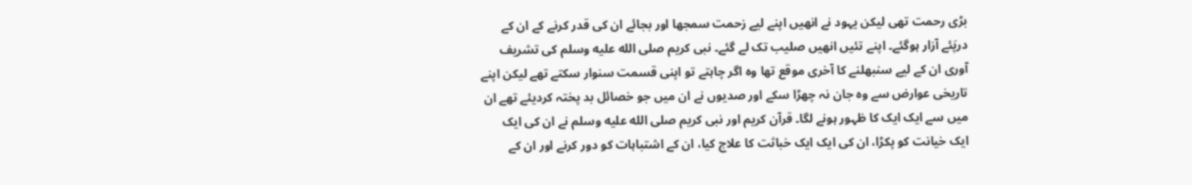بڑی رحمت تھی لیکن یہود نے انھیں اپنے لیے زحمت سمجھا اور بجائے ان کی قدر کرنے کے ان کے درپَئے آزار ہوگئے۔ اپنے تئیں انھیں صلیب تک لے گئے۔ نبی کریم صلى الله عليه وسلم کی تشریف آوری ان کے لیے سنبھلنے کا آخری موقع تھا وہ اگر چاہتے تو اپنی قسمت سنوار سکتے تھے لیکن اپنے تاریخی عوارض سے وہ جان نہ چھڑا سکے اور صدیوں نے ان میں جو خصائل بد پختہ کردیئے تھے ان میں سے ایک ایک کا ظہور ہونے لگا۔ قرآن کریم اور نبی کریم صلى الله عليه وسلم نے ان کی ایک ایک خیانت کو پکڑا، ان کی ایک ایک خباثت کا علاج کیا، ان کے اشتباہات کو دور کرنے اور ان کے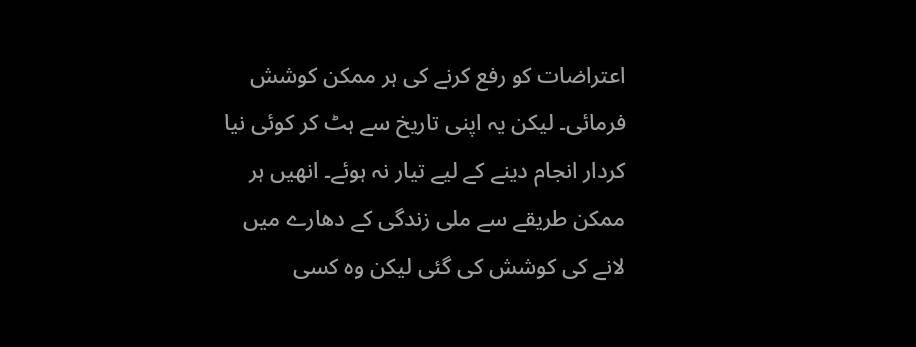اعتراضات کو رفع کرنے کی ہر ممکن کوشش فرمائی۔ لیکن یہ اپنی تاریخ سے ہٹ کر کوئی نیا کردار انجام دینے کے لیے تیار نہ ہوئے۔ انھیں ہر ممکن طریقے سے ملی زندگی کے دھارے میں لانے کی کوشش کی گئی لیکن وہ کسی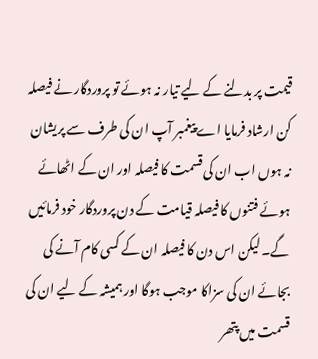قیمت پر بدلنے کے لیے تیار نہ ہوئے تو پروردگار نے فیصلہ کن ارشاد فرمایا اے پیغمبر آپ ان کی طرف سے پریشان نہ ہوں اب ان کی قسمت کا فیصلہ اور ان کے اٹھائے ہوئے فتنوں کا فیصلہ قیامت کے دن پروردگار خود فرمائیں گے۔ لیکن اس دن کا فیصلہ ان کے کسی کام آنے کی بجائے ان کی سزاکا موجب ہوگا اور ہمیشہ کے لیے ان کی قسمت میں پتھر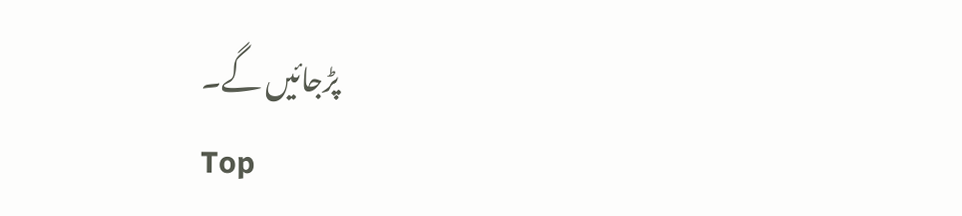پڑجائیں گے۔
Top